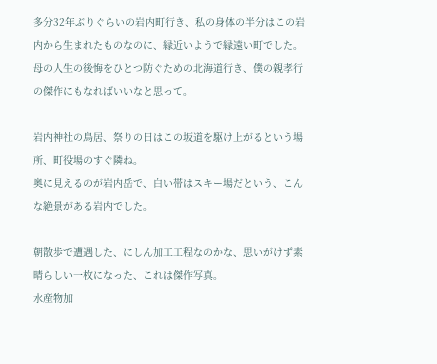多分32年ぶりぐらいの岩内町行き、私の身体の半分はこの岩内から生まれたものなのに、縁近いようで縁遠い町でした。
母の人生の後悔をひとつ防ぐための北海道行き、僕の親孝行の傑作にもなればいいなと思って。

岩内神社の鳥居、祭りの日はこの坂道を駆け上がるという場所、町役場のすぐ隣ね。
奥に見えるのが岩内岳で、白い帯はスキー場だという、こんな絶景がある岩内でした。

朝散歩で遭遇した、にしん加工工程なのかな、思いがけず素晴らしい一枚になった、これは傑作写真。
水産物加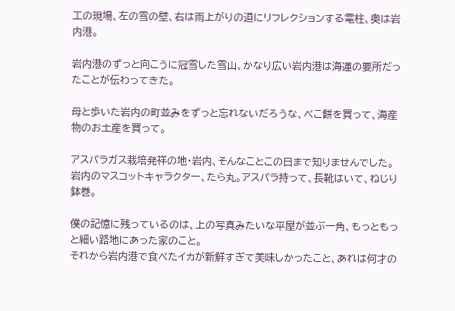工の現場、左の雪の壁、右は雨上がりの道にリフレクションする電柱、奥は岩内港。

岩内港のずっと向こうに冠雪した雪山、かなり広い岩内港は海運の要所だったことが伝わってきた。

母と歩いた岩内の町並みをずっと忘れないだろうな、べこ餅を買って、海産物のお土産を買って。

アスパラガス栽培発祥の地・岩内、そんなことこの日まで知りませんでした。
岩内のマスコットキャラクター、たら丸。アスパラ持って、長靴はいて、ねじり鉢巻。

僕の記憶に残っているのは、上の写真みたいな平屋が並ぶ一角、もっともっと細い路地にあった家のこと。
それから岩内港で食べたイカが新鮮すぎて美味しかったこと、あれは何才の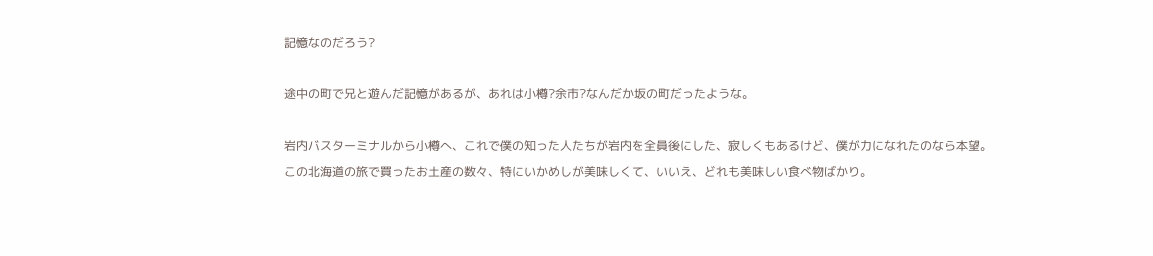記憶なのだろう?

途中の町で兄と遊んだ記憶があるが、あれは小樽?余市?なんだか坂の町だったような。

岩内バスターミナルから小樽へ、これで僕の知った人たちが岩内を全員後にした、寂しくもあるけど、僕が力になれたのなら本望。
この北海道の旅で買ったお土産の数々、特にいかめしが美味しくて、いいえ、どれも美味しい食べ物ばかり。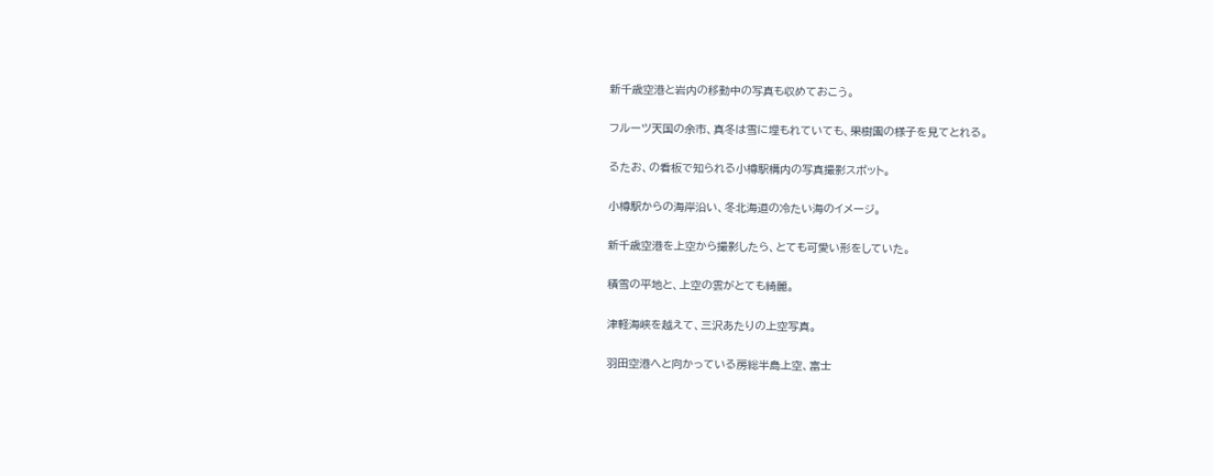新千歳空港と岩内の移動中の写真も収めておこう。

フルーツ天国の余市、真冬は雪に埋もれていても、果樹園の様子を見てとれる。

るたお、の看板で知られる小樽駅構内の写真撮影スポット。

小樽駅からの海岸沿い、冬北海道の冷たい海のイメージ。

新千歳空港を上空から撮影したら、とても可愛い形をしていた。

積雪の平地と、上空の雲がとても綺麗。

津軽海峡を越えて、三沢あたりの上空写真。

羽田空港へと向かっている房総半島上空、富士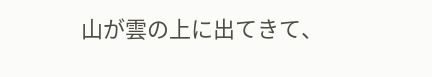山が雲の上に出てきて、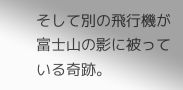そして別の飛行機が富士山の影に被っている奇跡。